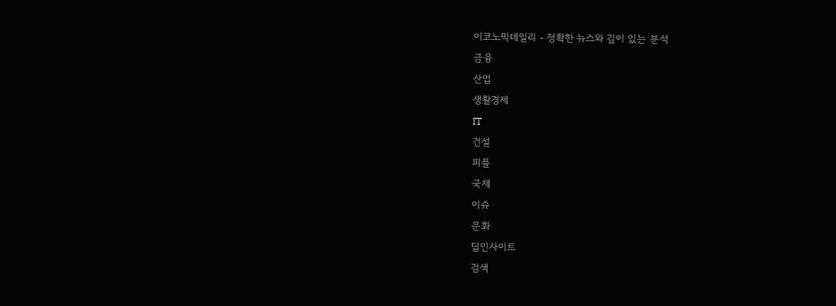이코노믹데일리 - 정확한 뉴스와 깊이 있는 분석
금융
산업
생활경제
IT
건설
피플
국제
이슈
문화
딥인사이트
검색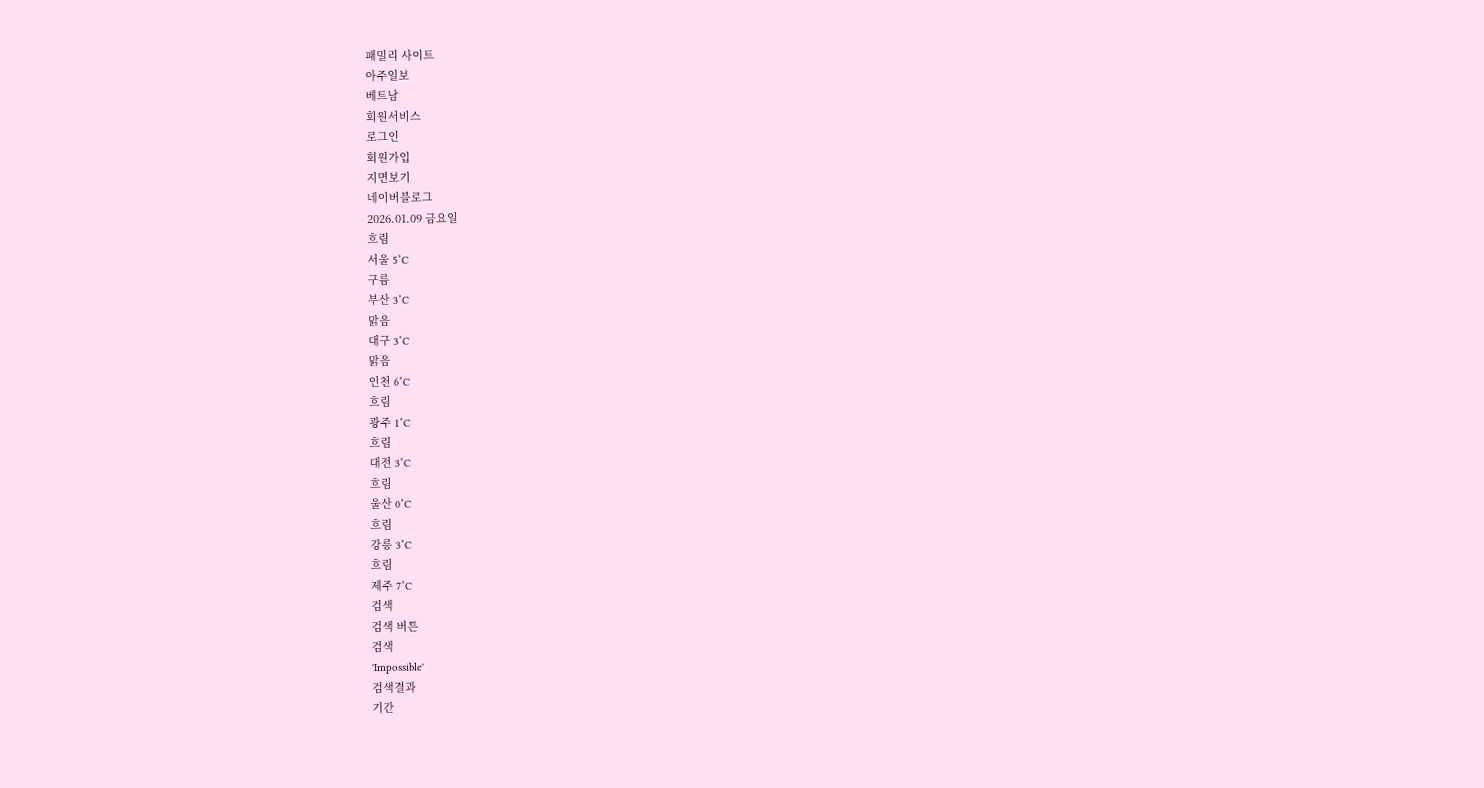패밀리 사이트
아주일보
베트남
회원서비스
로그인
회원가입
지면보기
네이버블로그
2026.01.09 금요일
흐림
서울 5˚C
구름
부산 3˚C
맑음
대구 3˚C
맑음
인천 6˚C
흐림
광주 1˚C
흐림
대전 3˚C
흐림
울산 0˚C
흐림
강릉 3˚C
흐림
제주 7˚C
검색
검색 버튼
검색
'Impossible'
검색결과
기간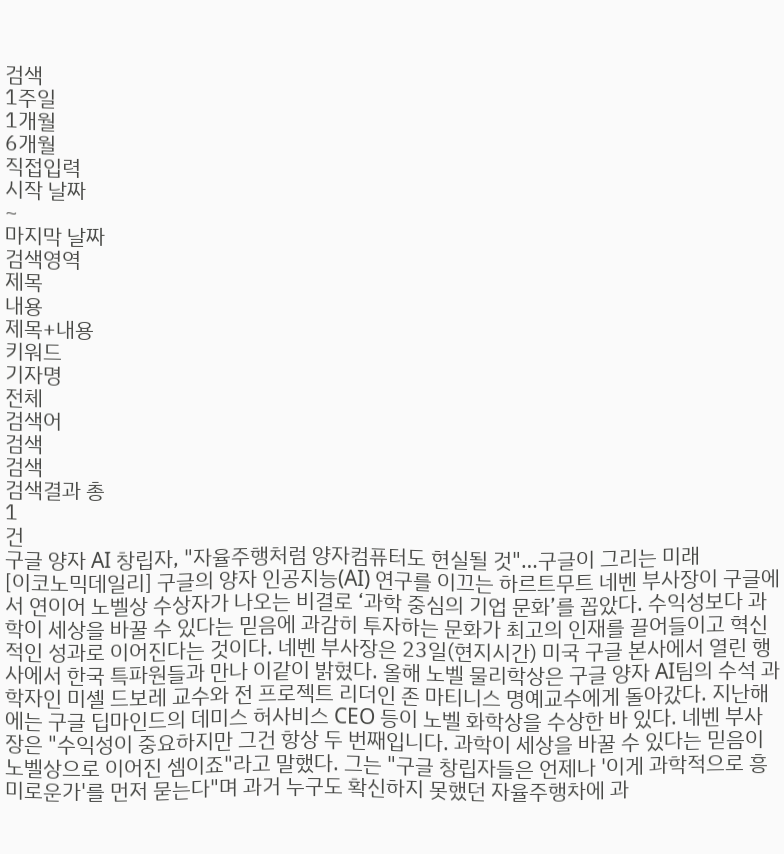검색
1주일
1개월
6개월
직접입력
시작 날짜
~
마지막 날짜
검색영역
제목
내용
제목+내용
키워드
기자명
전체
검색어
검색
검색
검색결과 총
1
건
구글 양자 AI 창립자, "자율주행처럼 양자컴퓨터도 현실될 것"…구글이 그리는 미래
[이코노믹데일리] 구글의 양자 인공지능(AI) 연구를 이끄는 하르트무트 네벤 부사장이 구글에서 연이어 노벨상 수상자가 나오는 비결로 ‘과학 중심의 기업 문화’를 꼽았다. 수익성보다 과학이 세상을 바꿀 수 있다는 믿음에 과감히 투자하는 문화가 최고의 인재를 끌어들이고 혁신적인 성과로 이어진다는 것이다. 네벤 부사장은 23일(현지시간) 미국 구글 본사에서 열린 행사에서 한국 특파원들과 만나 이같이 밝혔다. 올해 노벨 물리학상은 구글 양자 AI팀의 수석 과학자인 미셸 드보레 교수와 전 프로젝트 리더인 존 마티니스 명예교수에게 돌아갔다. 지난해에는 구글 딥마인드의 데미스 허사비스 CEO 등이 노벨 화학상을 수상한 바 있다. 네벤 부사장은 "수익성이 중요하지만 그건 항상 두 번째입니다. 과학이 세상을 바꿀 수 있다는 믿음이 노벨상으로 이어진 셈이죠"라고 말했다. 그는 "구글 창립자들은 언제나 '이게 과학적으로 흥미로운가'를 먼저 묻는다"며 과거 누구도 확신하지 못했던 자율주행차에 과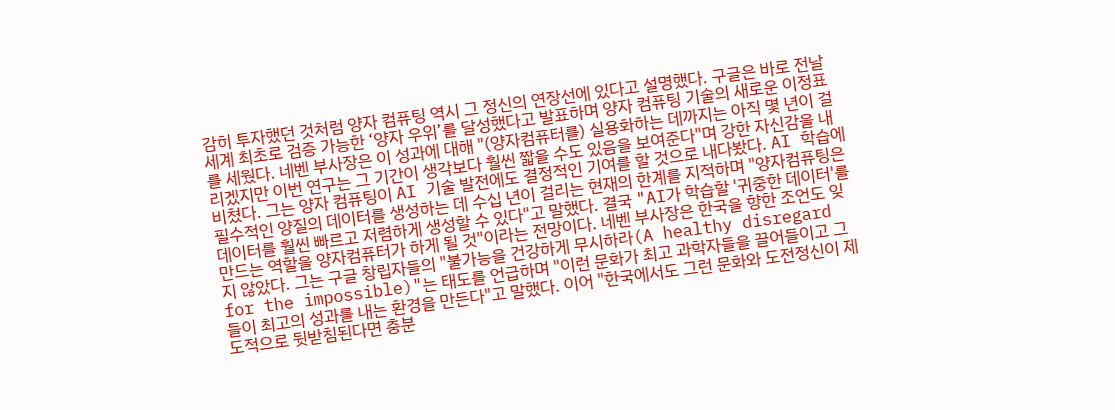감히 투자했던 것처럼 양자 컴퓨팅 역시 그 정신의 연장선에 있다고 설명했다. 구글은 바로 전날 세계 최초로 검증 가능한 ‘양자 우위’를 달성했다고 발표하며 양자 컴퓨팅 기술의 새로운 이정표를 세웠다. 네벤 부사장은 이 성과에 대해 "(양자컴퓨터를) 실용화하는 데까지는 아직 몇 년이 걸리겠지만 이번 연구는 그 기간이 생각보다 훨씬 짧을 수도 있음을 보여준다"며 강한 자신감을 내비쳤다. 그는 양자 컴퓨팅이 AI 기술 발전에도 결정적인 기여를 할 것으로 내다봤다. AI 학습에 필수적인 양질의 데이터를 생성하는 데 수십 년이 걸리는 현재의 한계를 지적하며 "양자컴퓨팅은 데이터를 훨씬 빠르고 저렴하게 생성할 수 있다"고 말했다. 결국 "AI가 학습할 '귀중한 데이터'를 만드는 역할을 양자컴퓨터가 하게 될 것"이라는 전망이다. 네벤 부사장은 한국을 향한 조언도 잊지 않았다. 그는 구글 창립자들의 "불가능을 건강하게 무시하라(A healthy disregard for the impossible)"는 태도를 언급하며 "이런 문화가 최고 과학자들을 끌어들이고 그들이 최고의 성과를 내는 환경을 만든다"고 말했다. 이어 "한국에서도 그런 문화와 도전정신이 제도적으로 뒷받침된다면 충분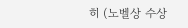히 (노벨상 수상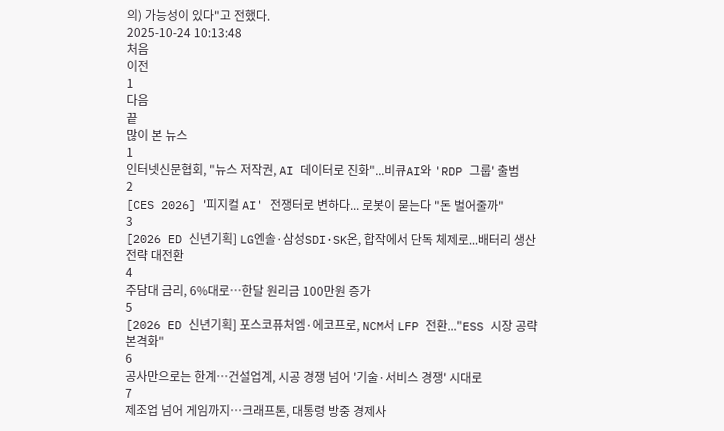의) 가능성이 있다"고 전했다.
2025-10-24 10:13:48
처음
이전
1
다음
끝
많이 본 뉴스
1
인터넷신문협회, "뉴스 저작권, AI 데이터로 진화"...비큐AI와 'RDP 그룹' 출범
2
[CES 2026] '피지컬 AI' 전쟁터로 변하다... 로봇이 묻는다 "돈 벌어줄까"
3
[2026 ED 신년기획] LG엔솔·삼성SDI·SK온, 합작에서 단독 체제로...배터리 생산 전략 대전환
4
주담대 금리, 6%대로…한달 원리금 100만원 증가
5
[2026 ED 신년기획] 포스코퓨처엠·에코프로, NCM서 LFP 전환..."ESS 시장 공략 본격화"
6
공사만으로는 한계…건설업계, 시공 경쟁 넘어 '기술·서비스 경쟁' 시대로
7
제조업 넘어 게임까지…크래프톤, 대통령 방중 경제사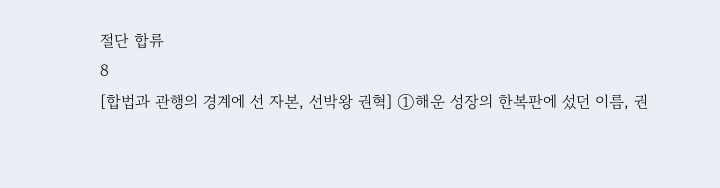절단 합류
8
[합법과 관행의 경계에 선 자본, 선박왕 권혁] ①해운 성장의 한복판에 섰던 이름, 권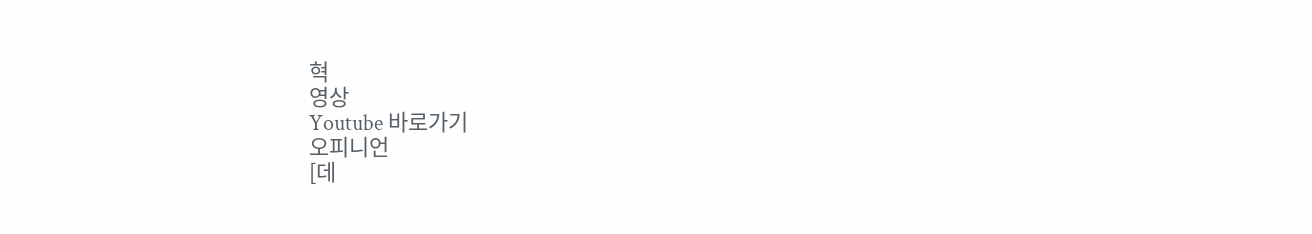혁
영상
Youtube 바로가기
오피니언
[데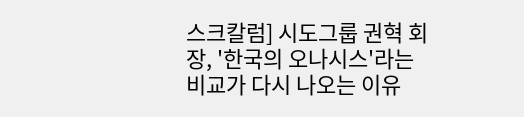스크칼럼] 시도그룹 권혁 회장, '한국의 오나시스'라는 비교가 다시 나오는 이유